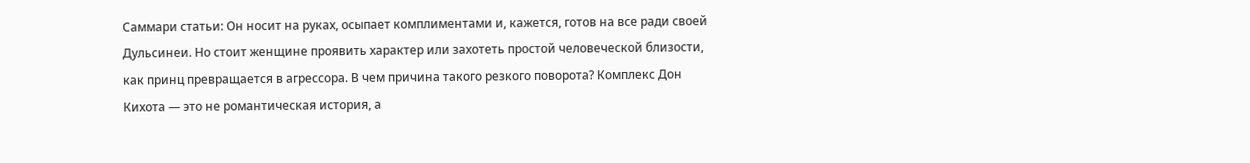Саммари статьи: Он носит на руках, осыпает комплиментами и, кажется, готов на все ради своей Дульсинеи. Но стоит женщине проявить характер или захотеть простой человеческой близости, как принц превращается в агрессора. В чем причина такого резкого поворота? Комплекс Дон Кихота — это не романтическая история, а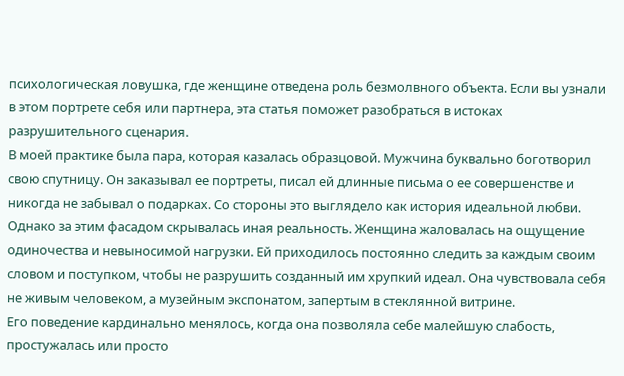психологическая ловушка, где женщине отведена роль безмолвного объекта. Если вы узнали в этом портрете себя или партнера, эта статья поможет разобраться в истоках разрушительного сценария.
В моей практике была пара, которая казалась образцовой. Мужчина буквально боготворил свою спутницу. Он заказывал ее портреты, писал ей длинные письма о ее совершенстве и никогда не забывал о подарках. Со стороны это выглядело как история идеальной любви. Однако за этим фасадом скрывалась иная реальность. Женщина жаловалась на ощущение одиночества и невыносимой нагрузки. Ей приходилось постоянно следить за каждым своим словом и поступком, чтобы не разрушить созданный им хрупкий идеал. Она чувствовала себя не живым человеком, а музейным экспонатом, запертым в стеклянной витрине.
Его поведение кардинально менялось, когда она позволяла себе малейшую слабость, простужалась или просто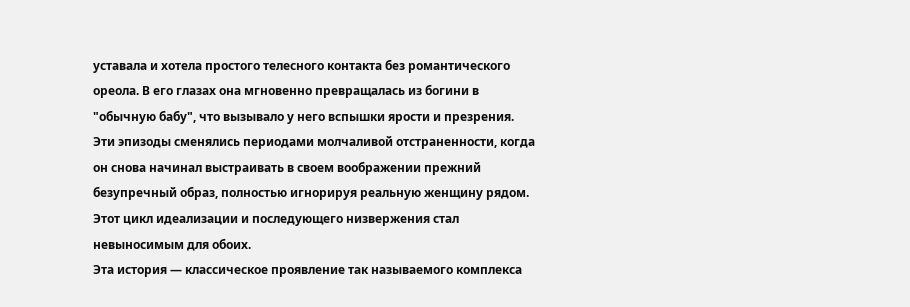уставала и хотела простого телесного контакта без романтического ореола. В его глазах она мгновенно превращалась из богини в "обычную бабу", что вызывало у него вспышки ярости и презрения. Эти эпизоды сменялись периодами молчаливой отстраненности, когда он снова начинал выстраивать в своем воображении прежний безупречный образ, полностью игнорируя реальную женщину рядом. Этот цикл идеализации и последующего низвержения стал невыносимым для обоих.
Эта история — классическое проявление так называемого комплекса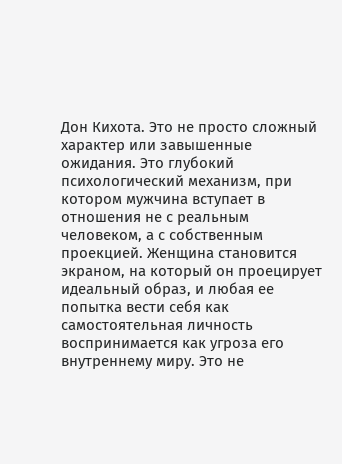Дон Кихота. Это не просто сложный характер или завышенные ожидания. Это глубокий психологический механизм, при котором мужчина вступает в отношения не с реальным человеком, а с собственным проекцией. Женщина становится экраном, на который он проецирует идеальный образ, и любая ее попытка вести себя как самостоятельная личность воспринимается как угроза его внутреннему миру. Это не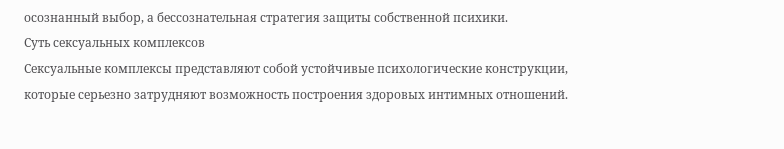осознанный выбор, а бессознательная стратегия защиты собственной психики.
Суть сексуальных комплексов
Сексуальные комплексы представляют собой устойчивые психологические конструкции, которые серьезно затрудняют возможность построения здоровых интимных отношений.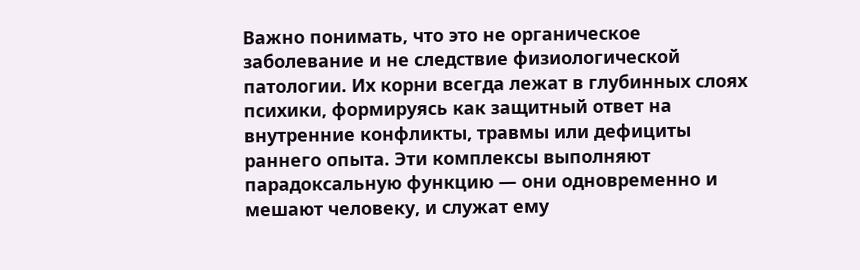Важно понимать, что это не органическое заболевание и не следствие физиологической патологии. Их корни всегда лежат в глубинных слоях психики, формируясь как защитный ответ на внутренние конфликты, травмы или дефициты раннего опыта. Эти комплексы выполняют парадоксальную функцию — они одновременно и мешают человеку, и служат ему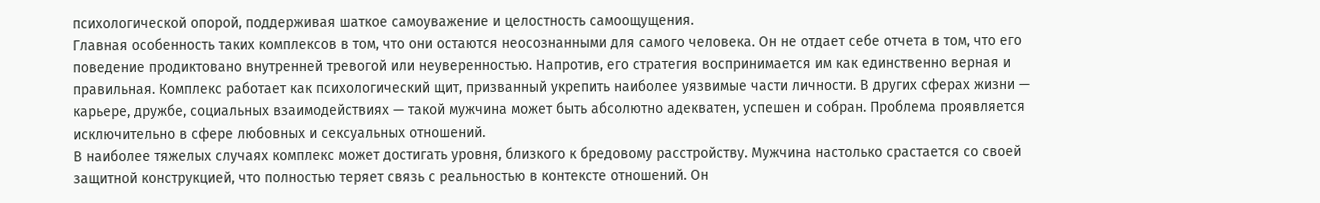психологической опорой, поддерживая шаткое самоуважение и целостность самоощущения.
Главная особенность таких комплексов в том, что они остаются неосознанными для самого человека. Он не отдает себе отчета в том, что его поведение продиктовано внутренней тревогой или неуверенностью. Напротив, его стратегия воспринимается им как единственно верная и правильная. Комплекс работает как психологический щит, призванный укрепить наиболее уязвимые части личности. В других сферах жизни — карьере, дружбе, социальных взаимодействиях — такой мужчина может быть абсолютно адекватен, успешен и собран. Проблема проявляется исключительно в сфере любовных и сексуальных отношений.
В наиболее тяжелых случаях комплекс может достигать уровня, близкого к бредовому расстройству. Мужчина настолько срастается со своей защитной конструкцией, что полностью теряет связь с реальностью в контексте отношений. Он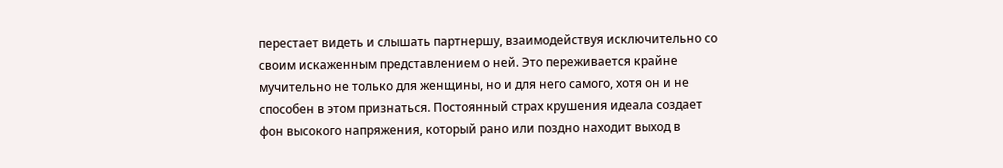перестает видеть и слышать партнершу, взаимодействуя исключительно со своим искаженным представлением о ней. Это переживается крайне мучительно не только для женщины, но и для него самого, хотя он и не способен в этом признаться. Постоянный страх крушения идеала создает фон высокого напряжения, который рано или поздно находит выход в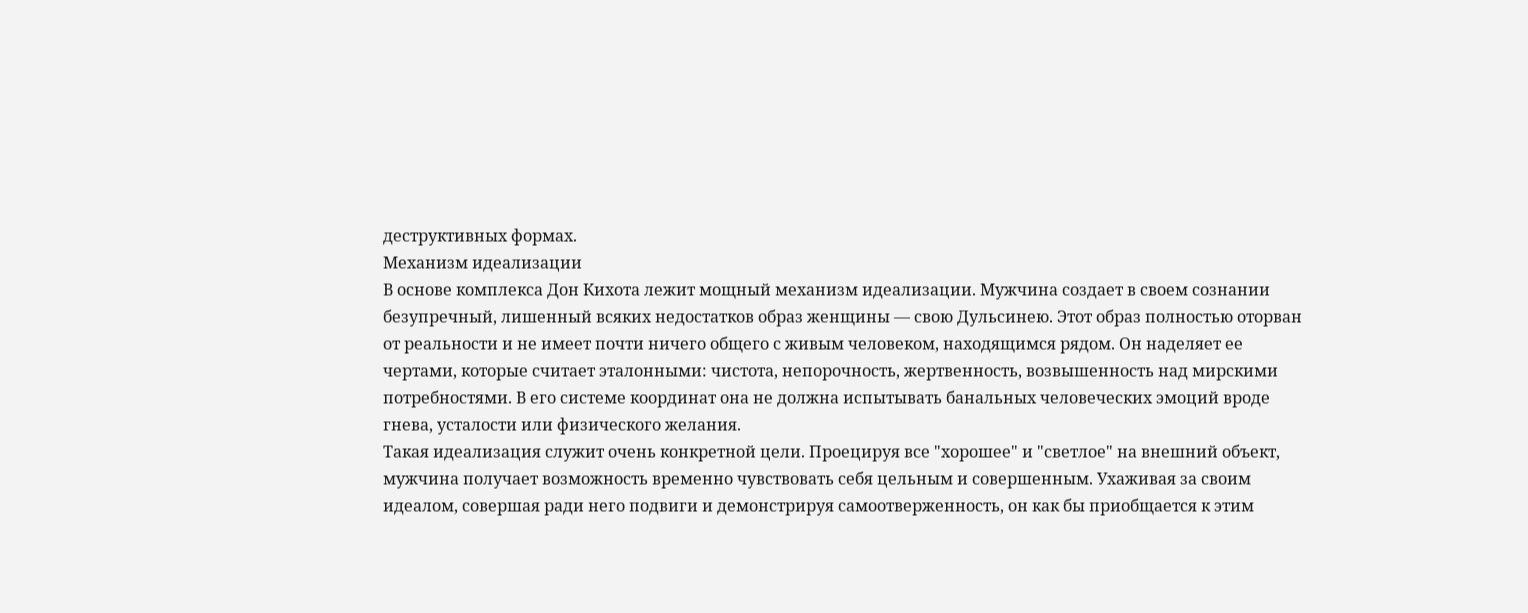деструктивных формах.
Механизм идеализации
В основе комплекса Дон Кихота лежит мощный механизм идеализации. Мужчина создает в своем сознании безупречный, лишенный всяких недостатков образ женщины — свою Дульсинею. Этот образ полностью оторван от реальности и не имеет почти ничего общего с живым человеком, находящимся рядом. Он наделяет ее чертами, которые считает эталонными: чистота, непорочность, жертвенность, возвышенность над мирскими потребностями. В его системе координат она не должна испытывать банальных человеческих эмоций вроде гнева, усталости или физического желания.
Такая идеализация служит очень конкретной цели. Проецируя все "хорошее" и "светлое" на внешний объект, мужчина получает возможность временно чувствовать себя цельным и совершенным. Ухаживая за своим идеалом, совершая ради него подвиги и демонстрируя самоотверженность, он как бы приобщается к этим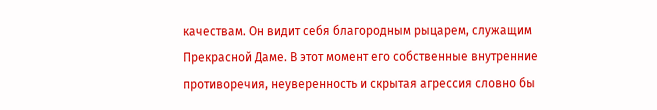качествам. Он видит себя благородным рыцарем, служащим Прекрасной Даме. В этот момент его собственные внутренние противоречия, неуверенность и скрытая агрессия словно бы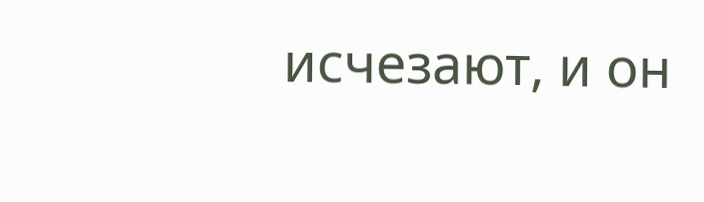исчезают, и он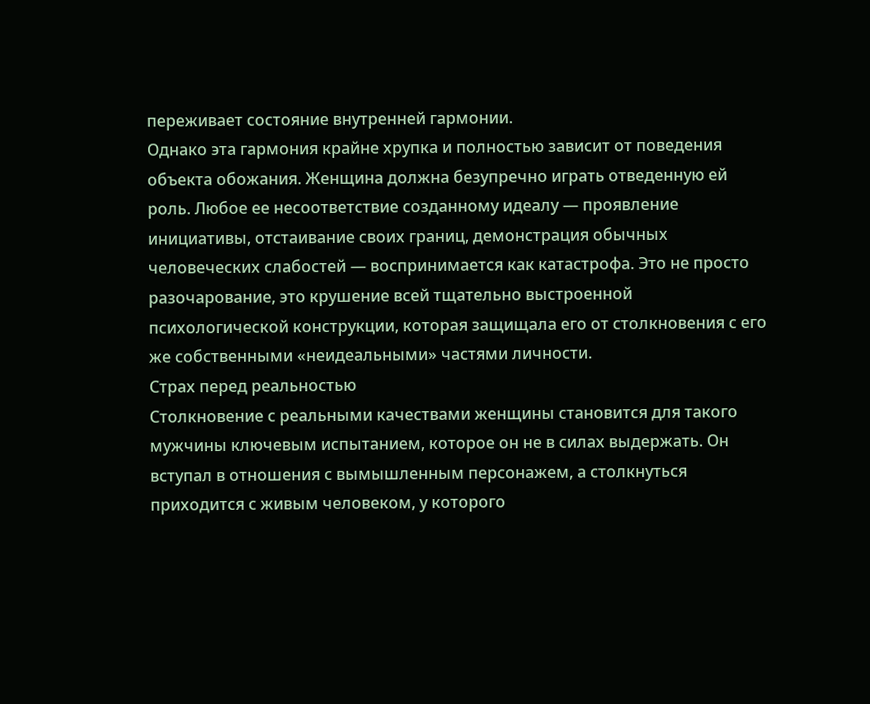переживает состояние внутренней гармонии.
Однако эта гармония крайне хрупка и полностью зависит от поведения объекта обожания. Женщина должна безупречно играть отведенную ей роль. Любое ее несоответствие созданному идеалу — проявление инициативы, отстаивание своих границ, демонстрация обычных человеческих слабостей — воспринимается как катастрофа. Это не просто разочарование, это крушение всей тщательно выстроенной психологической конструкции, которая защищала его от столкновения с его же собственными «неидеальными» частями личности.
Страх перед реальностью
Столкновение с реальными качествами женщины становится для такого мужчины ключевым испытанием, которое он не в силах выдержать. Он вступал в отношения с вымышленным персонажем, а столкнуться приходится с живым человеком, у которого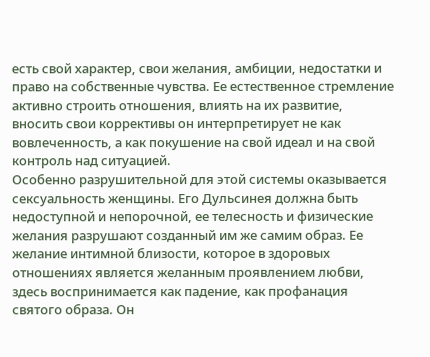есть свой характер, свои желания, амбиции, недостатки и право на собственные чувства. Ее естественное стремление активно строить отношения, влиять на их развитие, вносить свои коррективы он интерпретирует не как вовлеченность, а как покушение на свой идеал и на свой контроль над ситуацией.
Особенно разрушительной для этой системы оказывается сексуальность женщины. Его Дульсинея должна быть недоступной и непорочной, ее телесность и физические желания разрушают созданный им же самим образ. Ее желание интимной близости, которое в здоровых отношениях является желанным проявлением любви, здесь воспринимается как падение, как профанация святого образа. Он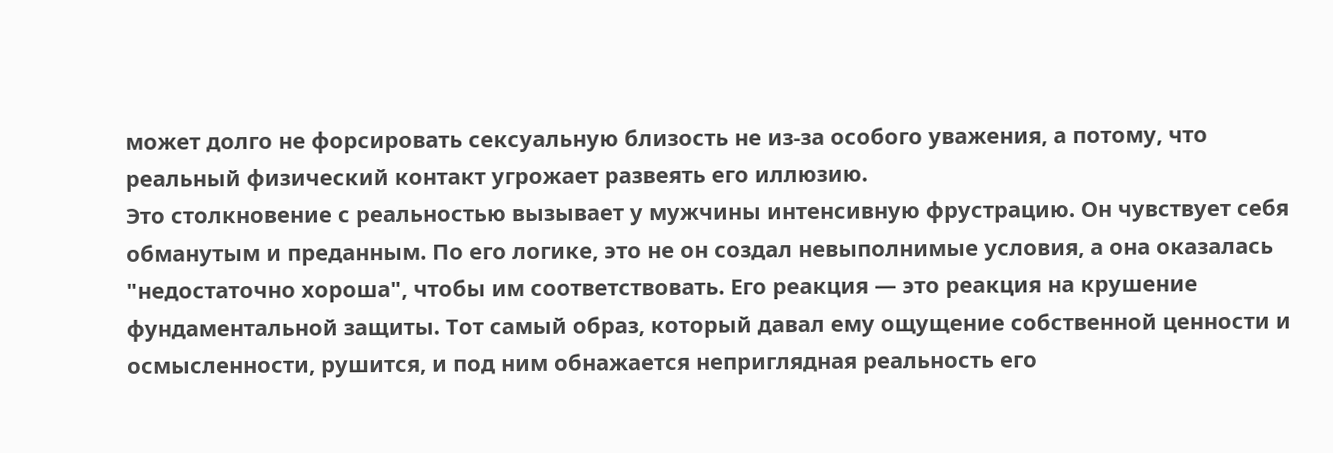может долго не форсировать сексуальную близость не из-за особого уважения, а потому, что реальный физический контакт угрожает развеять его иллюзию.
Это столкновение с реальностью вызывает у мужчины интенсивную фрустрацию. Он чувствует себя обманутым и преданным. По его логике, это не он создал невыполнимые условия, а она оказалась "недостаточно хороша", чтобы им соответствовать. Его реакция — это реакция на крушение фундаментальной защиты. Тот самый образ, который давал ему ощущение собственной ценности и осмысленности, рушится, и под ним обнажается неприглядная реальность его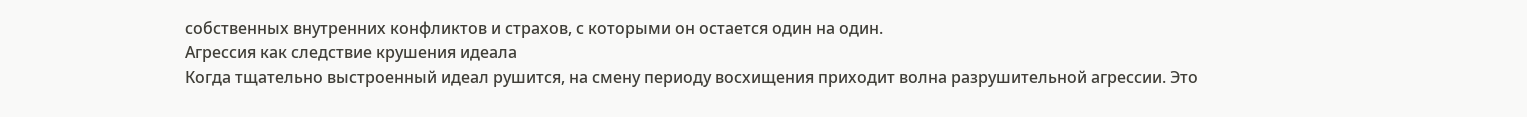собственных внутренних конфликтов и страхов, с которыми он остается один на один.
Агрессия как следствие крушения идеала
Когда тщательно выстроенный идеал рушится, на смену периоду восхищения приходит волна разрушительной агрессии. Это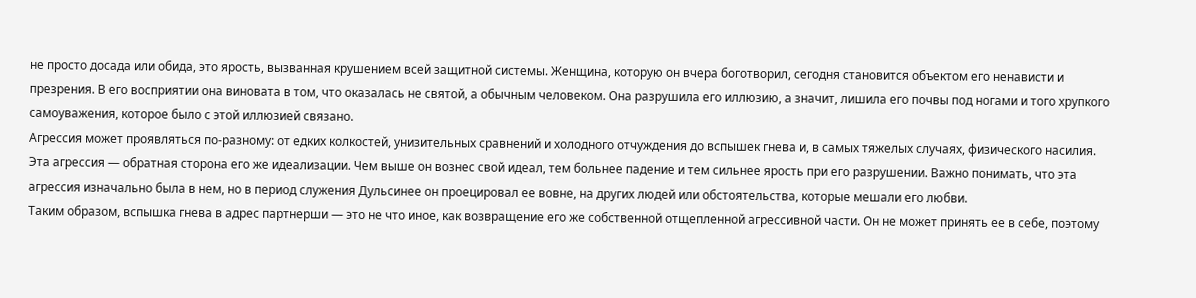не просто досада или обида, это ярость, вызванная крушением всей защитной системы. Женщина, которую он вчера боготворил, сегодня становится объектом его ненависти и презрения. В его восприятии она виновата в том, что оказалась не святой, а обычным человеком. Она разрушила его иллюзию, а значит, лишила его почвы под ногами и того хрупкого самоуважения, которое было с этой иллюзией связано.
Агрессия может проявляться по-разному: от едких колкостей, унизительных сравнений и холодного отчуждения до вспышек гнева и, в самых тяжелых случаях, физического насилия. Эта агрессия — обратная сторона его же идеализации. Чем выше он вознес свой идеал, тем больнее падение и тем сильнее ярость при его разрушении. Важно понимать, что эта агрессия изначально была в нем, но в период служения Дульсинее он проецировал ее вовне, на других людей или обстоятельства, которые мешали его любви.
Таким образом, вспышка гнева в адрес партнерши — это не что иное, как возвращение его же собственной отщепленной агрессивной части. Он не может принять ее в себе, поэтому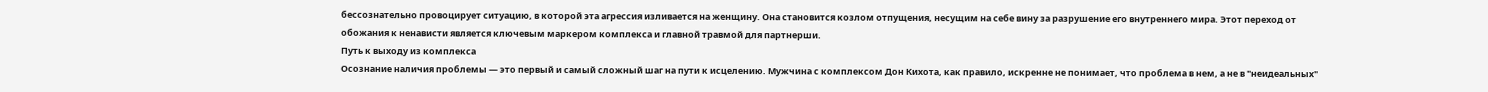бессознательно провоцирует ситуацию, в которой эта агрессия изливается на женщину. Она становится козлом отпущения, несущим на себе вину за разрушение его внутреннего мира. Этот переход от обожания к ненависти является ключевым маркером комплекса и главной травмой для партнерши.
Путь к выходу из комплекса
Осознание наличия проблемы — это первый и самый сложный шаг на пути к исцелению. Мужчина с комплексом Дон Кихота, как правило, искренне не понимает, что проблема в нем, а не в "неидеальных"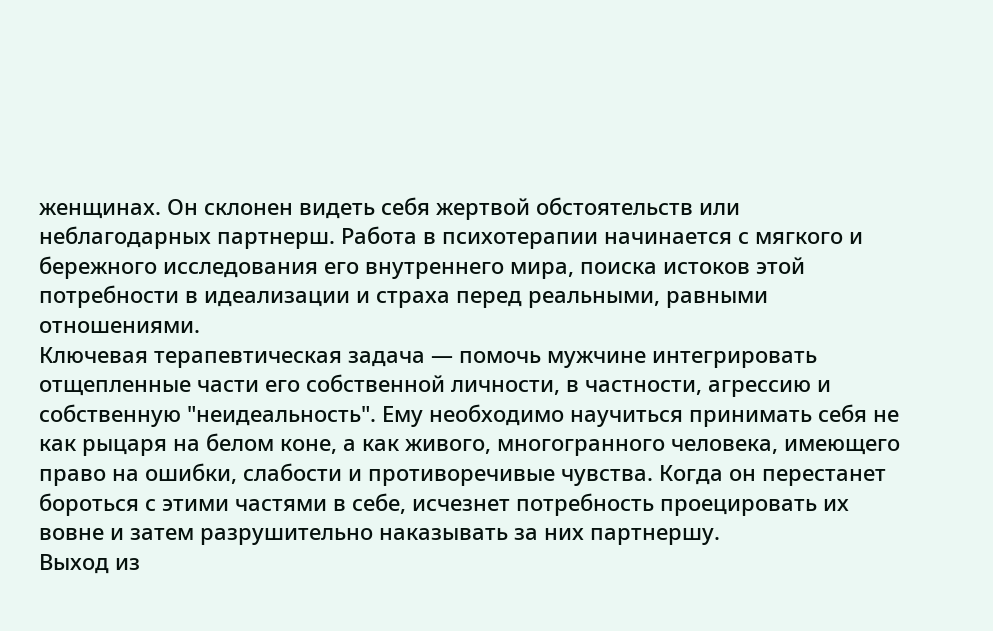женщинах. Он склонен видеть себя жертвой обстоятельств или неблагодарных партнерш. Работа в психотерапии начинается с мягкого и бережного исследования его внутреннего мира, поиска истоков этой потребности в идеализации и страха перед реальными, равными отношениями.
Ключевая терапевтическая задача — помочь мужчине интегрировать отщепленные части его собственной личности, в частности, агрессию и собственную "неидеальность". Ему необходимо научиться принимать себя не как рыцаря на белом коне, а как живого, многогранного человека, имеющего право на ошибки, слабости и противоречивые чувства. Когда он перестанет бороться с этими частями в себе, исчезнет потребность проецировать их вовне и затем разрушительно наказывать за них партнершу.
Выход из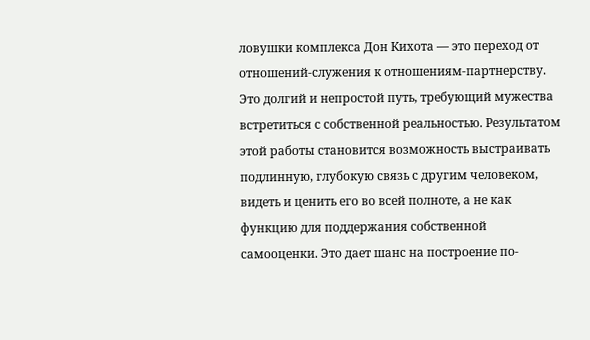ловушки комплекса Дон Кихота — это переход от отношений-служения к отношениям-партнерству. Это долгий и непростой путь, требующий мужества встретиться с собственной реальностью. Результатом этой работы становится возможность выстраивать подлинную, глубокую связь с другим человеком, видеть и ценить его во всей полноте, а не как функцию для поддержания собственной самооценки. Это дает шанс на построение по-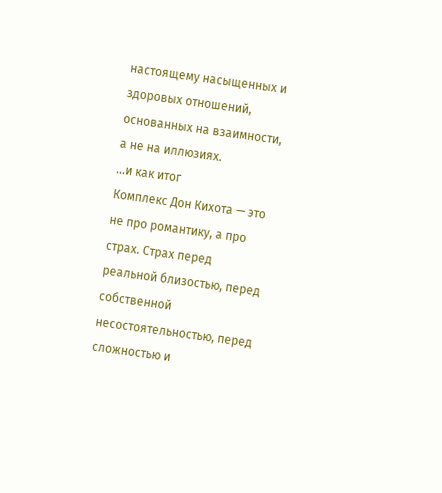настоящему насыщенных и здоровых отношений, основанных на взаимности, а не на иллюзиях.
...и как итог
Комплекс Дон Кихота — это не про романтику, а про страх. Страх перед реальной близостью, перед собственной несостоятельностью, перед сложностью и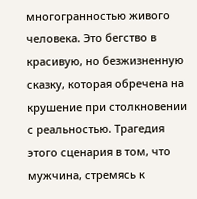многогранностью живого человека. Это бегство в красивую, но безжизненную сказку, которая обречена на крушение при столкновении с реальностью. Трагедия этого сценария в том, что мужчина, стремясь к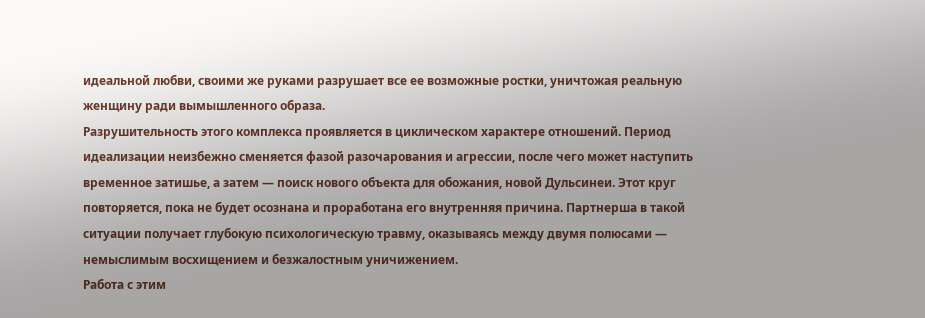идеальной любви, своими же руками разрушает все ее возможные ростки, уничтожая реальную женщину ради вымышленного образа.
Разрушительность этого комплекса проявляется в циклическом характере отношений. Период идеализации неизбежно сменяется фазой разочарования и агрессии, после чего может наступить временное затишье, а затем — поиск нового объекта для обожания, новой Дульсинеи. Этот круг повторяется, пока не будет осознана и проработана его внутренняя причина. Партнерша в такой ситуации получает глубокую психологическую травму, оказываясь между двумя полюсами — немыслимым восхищением и безжалостным уничижением.
Работа с этим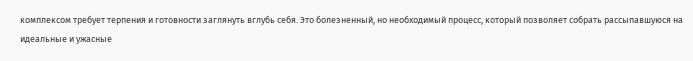комплексом требует терпения и готовности заглянуть вглубь себя. Это болезненный, но необходимый процесс, который позволяет собрать рассыпавшуюся на идеальные и ужасные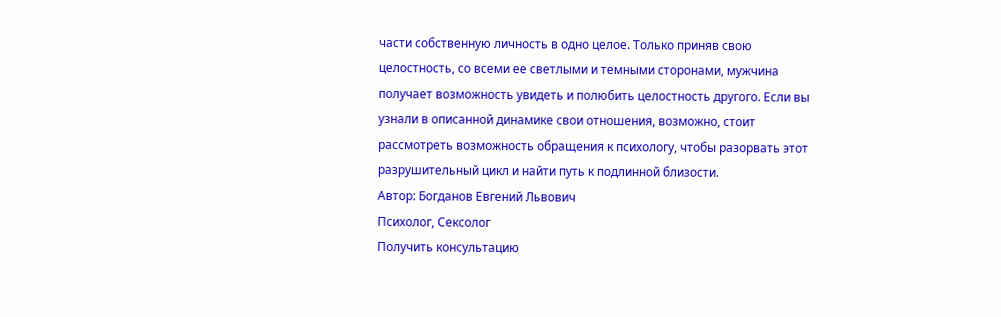части собственную личность в одно целое. Только приняв свою целостность, со всеми ее светлыми и темными сторонами, мужчина получает возможность увидеть и полюбить целостность другого. Если вы узнали в описанной динамике свои отношения, возможно, стоит рассмотреть возможность обращения к психологу, чтобы разорвать этот разрушительный цикл и найти путь к подлинной близости.
Автор: Богданов Евгений Львович
Психолог, Сексолог
Получить консультацию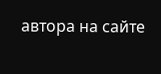автора на сайте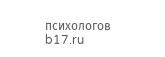психологов b17.ru